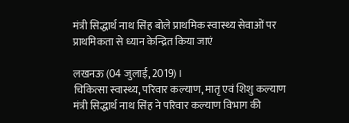मंत्री सिद्धार्थ नाथ सिंह बोले प्राथमिक स्वास्थ्य सेवाओं पर प्राथमिकता से ध्यान केन्द्रित किया जाएं

लखनऊ (04 जुलाई, 2019)।
चिकित्सा स्वास्थ्य, परिवार कल्याण, मातृ एवं शिशु कल्याण मंत्री सिद्धार्थ नाथ सिंह ने परिवार कल्याण विभाग की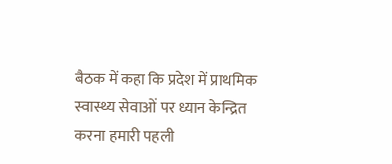बैठक में कहा कि प्रदेश में प्राथमिक स्वास्थ्य सेवाओं पर ध्यान केन्द्रित करना हमारी पहली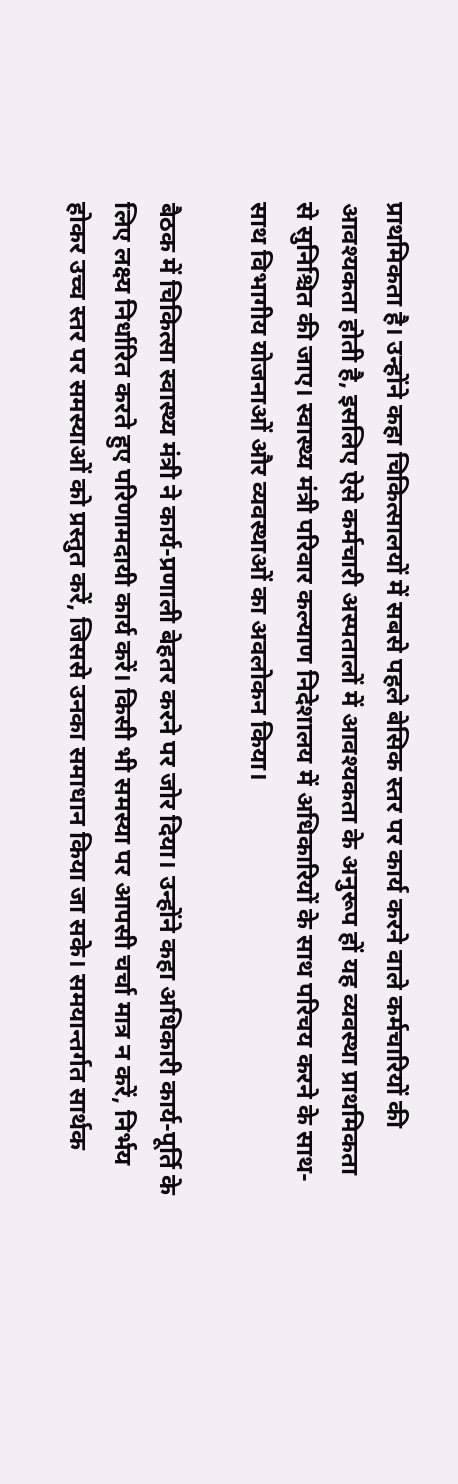प्राथमिकता है। उन्होंने कहा चिकित्सालयों में सबसे पहले बेसिक स्तर पर कार्य करने वाले कर्मचारियों की आवश्यकता होती है, इसलिए ऐसे कर्मचारी अस्पतालों में आवश्यकता के अनुरूप हों यह व्यवस्था प्राथमिकता से सुनिश्चित की जाए। स्वास्थ्य मंत्री परिवार कल्याण निदेशालय में अधिकारियों के साथ परिचय करने के साथ-साथ विभागीय योजनाओं और व्यवस्थाओं का अवलोकन किया।

बैठक में चिकित्सा स्वास्थ्य मंत्री ने कार्य-प्रणाली बेहतर करने पर जोर दिया। उन्होंने कहा अधिकारी कार्य-पूर्ति के लिए लक्ष्य निर्धारित करते हुए परिणामदायी कार्य करें। किसी भी समस्या पर आपसी चर्चा मात्र न करें, निर्भय होकर उच्च स्तर पर समस्याओं को प्रस्तुत करें, जिससे उनका समाधान किया जा सके। समयान्तर्गत सार्थक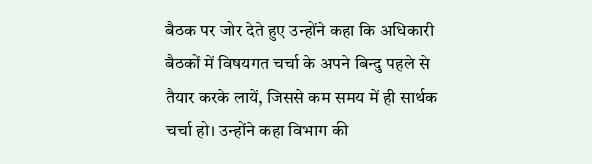बैठक पर जोर देते हुए उन्होंने कहा कि अधिकारी बैठकों में विषयगत चर्चा के अपने बिन्दु पहले से तैयार करके लायें, जिससे कम समय में ही सार्थक चर्चा हो। उन्होंने कहा विभाग की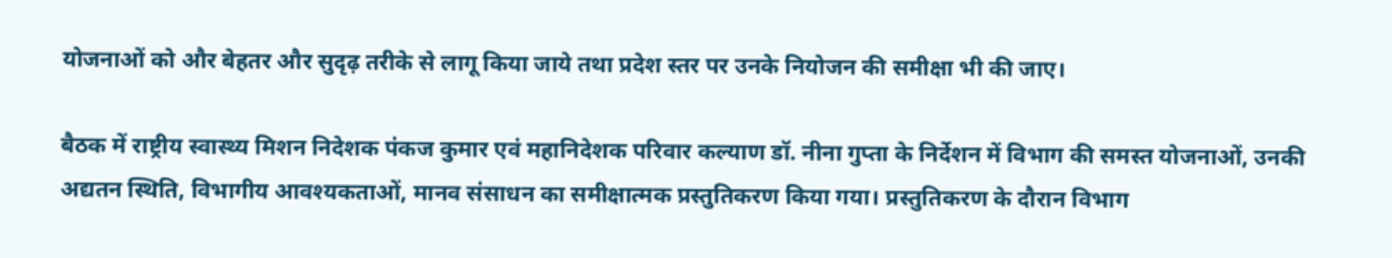योजनाओं को और बेहतर और सुदृढ़ तरीके से लागू किया जाये तथा प्रदेश स्तर पर उनके नियोजन की समीक्षा भी की जाए।

बैठक में राष्ट्रीय स्वास्थ्य मिशन निदेशक पंकज कुमार एवं महानिदेशक परिवार कल्याण डॉ. नीना गुप्ता के निर्देशन में विभाग की समस्त योजनाओं, उनकी अद्यतन स्थिति, विभागीय आवश्यकताओं, मानव संसाधन का समीक्षात्मक प्रस्तुतिकरण किया गया। प्रस्तुतिकरण के दौरान विभाग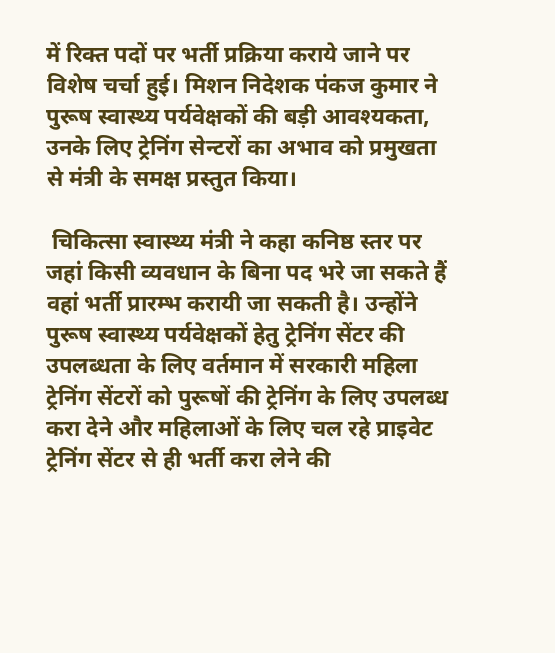में रिक्त पदों पर भर्ती प्रक्रिया कराये जाने पर विशेष चर्चा हुई। मिशन निदेशक पंकज कुमार ने पुरूष स्वास्थ्य पर्यवेक्षकों की बड़ी आवश्यकता, उनके लिए ट्रेनिंग सेन्टरों का अभाव को प्रमुखता से मंत्री के समक्ष प्रस्तुत किया।

 चिकित्सा स्वास्थ्य मंत्री ने कहा कनिष्ठ स्तर पर जहां किसी व्यवधान के बिना पद भरे जा सकते हैं वहां भर्ती प्रारम्भ करायी जा सकती है। उन्होंने पुरूष स्वास्थ्य पर्यवेक्षकों हेतु ट्रेनिंग सेंटर की उपलब्धता के लिए वर्तमान में सरकारी महिला ट्रेनिंग सेंटरों को पुरूषों की ट्रेनिंग के लिए उपलब्ध करा देने और महिलाओं के लिए चल रहे प्राइवेट ट्रेनिंग सेंटर से ही भर्ती करा लेने की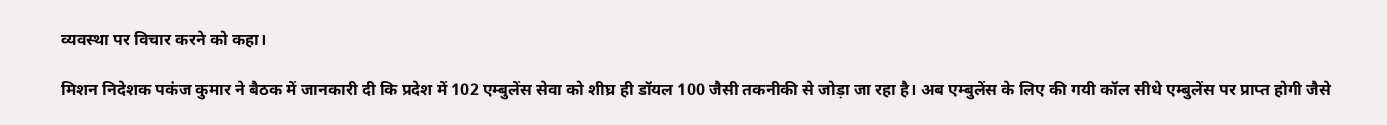व्यवस्था पर विचार करने को कहा।

मिशन निदेशक पकंज कुमार ने बैठक में जानकारी दी कि प्रदेश में 102 एम्बुलेंस सेवा को शीघ्र ही डॉयल 100 जैसी तकनीकी से जोड़ा जा रहा है। अब एम्बुलेंस के लिए की गयी कॉल सीधे एम्बुलेंस पर प्राप्त होगी जैसे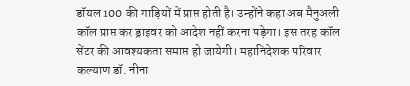डॉयल 100 की गाड़ियों में प्राप्त होती है। उन्होंने कहा अब मैनुअली कॉल प्राप्त कर ड्राइवर को आदेश नहीं करना पड़ेगा। इस तरह कॉल सेंटर की आवश्यकता समाप्त हो जायेगी। महानिदेशक परिवार कल्याण डॉ. नीना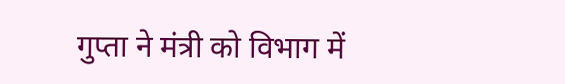गुप्ता ने मंत्री को विभाग में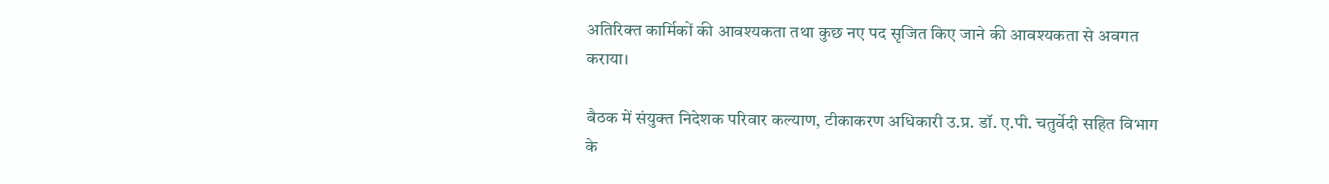अतिरिक्त कार्मिकों की आवश्यकता तथा कुछ नए पद सृजित किए जाने की आवश्यकता से अवगत कराया।

बैठक में संयुक्त निदेशक परिवार कल्याण, टीकाकरण अधिकारी उ.प्र. डॉ. ए.पी. चतुर्वेदी सहित विभाग के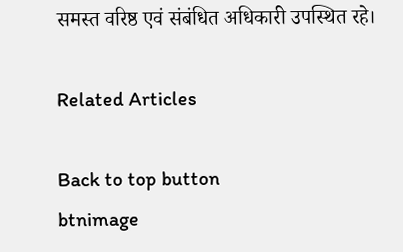समस्त वरिष्ठ एवं संबंधित अधिकारी उपस्थित रहे।

Related Articles

Back to top button
btnimage